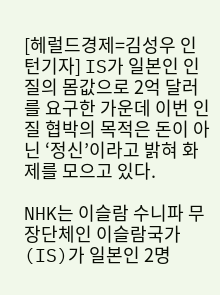[헤럴드경제=김성우 인턴기자] IS가 일본인 인질의 몸값으로 2억 달러를 요구한 가운데 이번 인질 협박의 목적은 돈이 아닌 ‘정신’이라고 밝혀 화제를 모으고 있다.

NHK는 이슬람 수니파 무장단체인 이슬람국가(IS)가 일본인 2명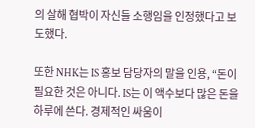의 살해 협박이 자신들 소행임을 인정했다고 보도했다.

또한 NHK는 IS 홍보 담당자의 말을 인용, “돈이 필요한 것은 아니다. IS는 이 액수보다 많은 돈을 하루에 쓴다. 경제적인 싸움이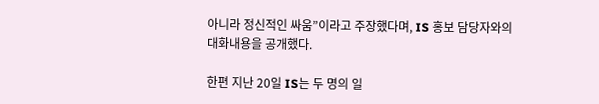아니라 정신적인 싸움”이라고 주장했다며, IS 홍보 담당자와의 대화내용을 공개했다.

한편 지난 20일 IS는 두 명의 일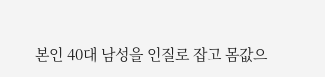본인 40대 남성을 인질로 잡고 몸값으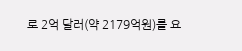로 2억 달러(약 2179억원)를 요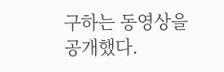구하는 동영상을 공개했다.